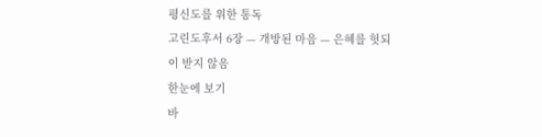평신도를 위한 통독
고린도후서 6장 — 개방된 마음 — 은혜를 헛되이 받지 않음
한눈에 보기
바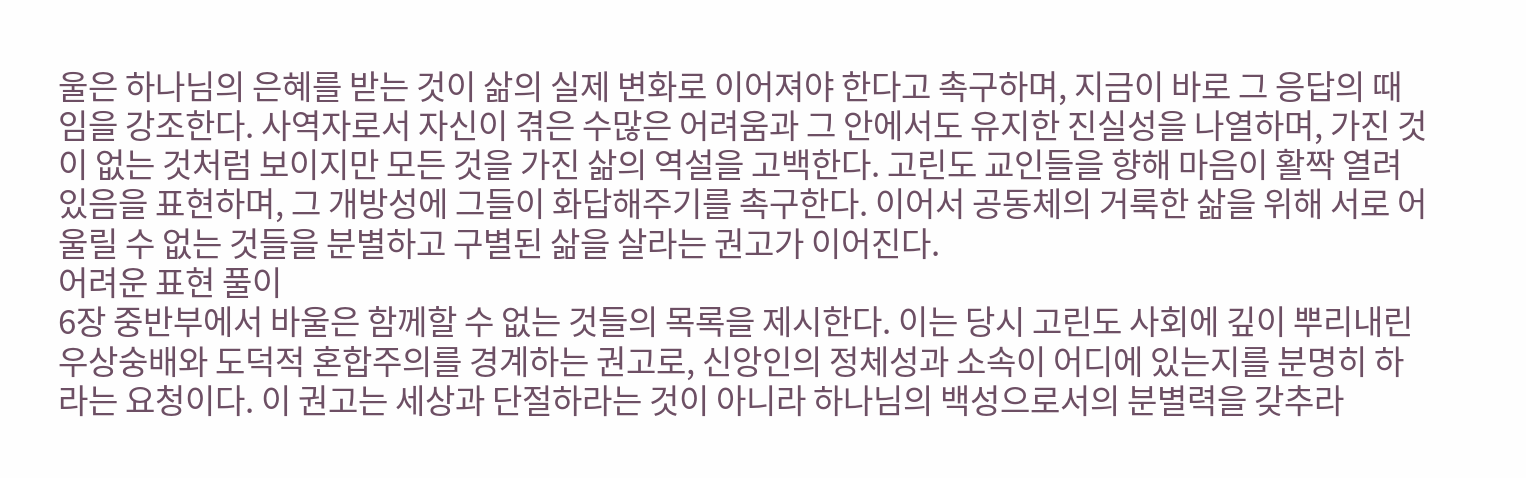울은 하나님의 은혜를 받는 것이 삶의 실제 변화로 이어져야 한다고 촉구하며, 지금이 바로 그 응답의 때임을 강조한다. 사역자로서 자신이 겪은 수많은 어려움과 그 안에서도 유지한 진실성을 나열하며, 가진 것이 없는 것처럼 보이지만 모든 것을 가진 삶의 역설을 고백한다. 고린도 교인들을 향해 마음이 활짝 열려 있음을 표현하며, 그 개방성에 그들이 화답해주기를 촉구한다. 이어서 공동체의 거룩한 삶을 위해 서로 어울릴 수 없는 것들을 분별하고 구별된 삶을 살라는 권고가 이어진다.
어려운 표현 풀이
6장 중반부에서 바울은 함께할 수 없는 것들의 목록을 제시한다. 이는 당시 고린도 사회에 깊이 뿌리내린 우상숭배와 도덕적 혼합주의를 경계하는 권고로, 신앙인의 정체성과 소속이 어디에 있는지를 분명히 하라는 요청이다. 이 권고는 세상과 단절하라는 것이 아니라 하나님의 백성으로서의 분별력을 갖추라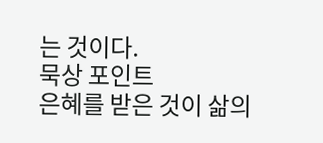는 것이다.
묵상 포인트
은혜를 받은 것이 삶의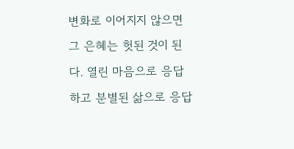변화로 이어지지 않으면 그 은혜는 헛된 것이 된다. 열린 마음으로 응답하고 분별된 삶으로 응답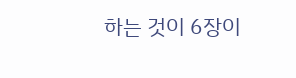하는 것이 6장이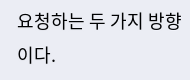요청하는 두 가지 방향이다.